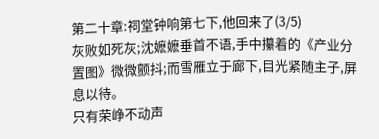第二十章:祠堂钟响第七下,他回来了(3/5)
灰败如死灰;沈嬷嬷垂首不语,手中攥着的《产业分置图》微微颤抖;而雪雁立于廊下,目光紧随主子,屏息以待。
只有荣峥不动声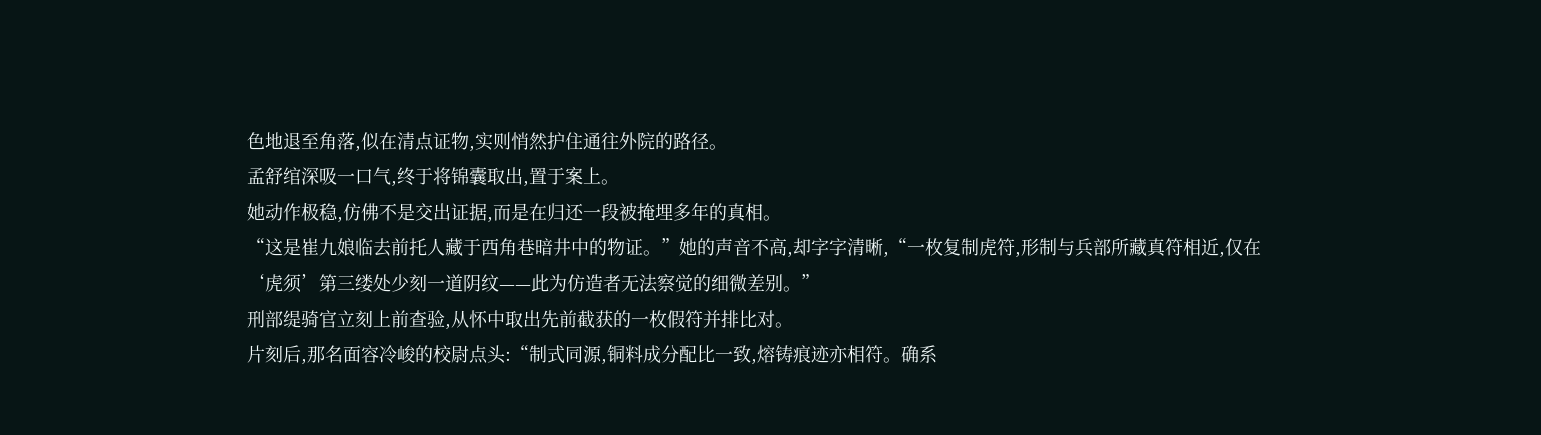色地退至角落,似在清点证物,实则悄然护住通往外院的路径。
孟舒绾深吸一口气,终于将锦囊取出,置于案上。
她动作极稳,仿佛不是交出证据,而是在归还一段被掩埋多年的真相。
“这是崔九娘临去前托人藏于西角巷暗井中的物证。”她的声音不高,却字字清晰,“一枚复制虎符,形制与兵部所藏真符相近,仅在‘虎须’第三缕处少刻一道阴纹——此为仿造者无法察觉的细微差别。”
刑部缇骑官立刻上前查验,从怀中取出先前截获的一枚假符并排比对。
片刻后,那名面容冷峻的校尉点头:“制式同源,铜料成分配比一致,熔铸痕迹亦相符。确系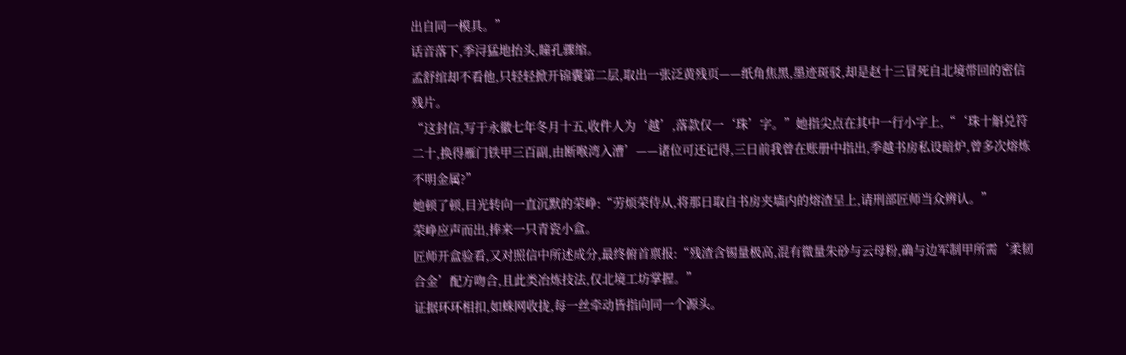出自同一模具。”
话音落下,季浔猛地抬头,瞳孔骤缩。
孟舒绾却不看他,只轻轻掀开锦囊第二层,取出一张泛黄残页——纸角焦黑,墨迹斑驳,却是赵十三冒死自北境带回的密信残片。
“这封信,写于永徽七年冬月十五,收件人为‘越’,落款仅一‘珠’字。”她指尖点在其中一行小字上,“‘珠十斛兑符二十,换得雁门铁甲三百副,由断喉湾入漕’——诸位可还记得,三日前我曾在账册中指出,季越书房私设暗炉,曾多次熔炼不明金属?”
她顿了顿,目光转向一直沉默的荣峥:“劳烦荣侍从,将那日取自书房夹墙内的熔渣呈上,请刑部匠师当众辨认。”
荣峥应声而出,捧来一只青瓷小盒。
匠师开盒验看,又对照信中所述成分,最终俯首禀报:“残渣含锡量极高,混有微量朱砂与云母粉,确与边军制甲所需‘柔韧合金’配方吻合,且此类冶炼技法,仅北境工坊掌握。”
证据环环相扣,如蛛网收拢,每一丝牵动皆指向同一个源头。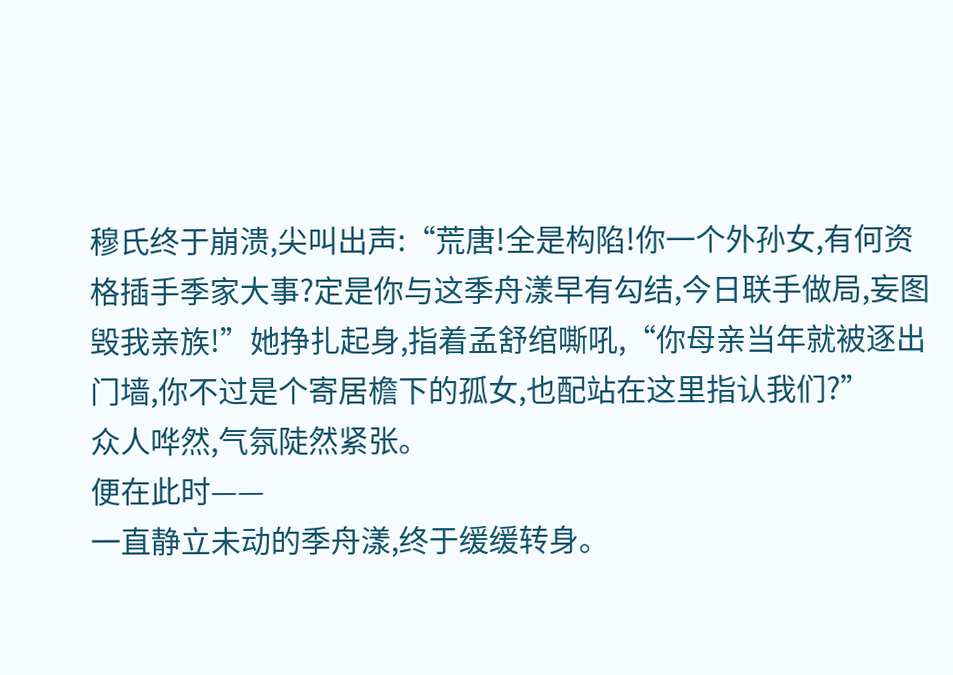穆氏终于崩溃,尖叫出声:“荒唐!全是构陷!你一个外孙女,有何资格插手季家大事?定是你与这季舟漾早有勾结,今日联手做局,妄图毁我亲族!”她挣扎起身,指着孟舒绾嘶吼,“你母亲当年就被逐出门墙,你不过是个寄居檐下的孤女,也配站在这里指认我们?”
众人哗然,气氛陡然紧张。
便在此时——
一直静立未动的季舟漾,终于缓缓转身。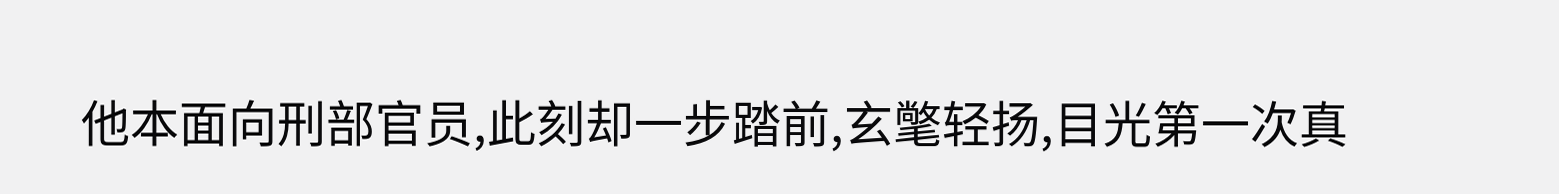他本面向刑部官员,此刻却一步踏前,玄氅轻扬,目光第一次真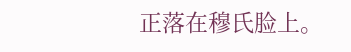正落在穆氏脸上。